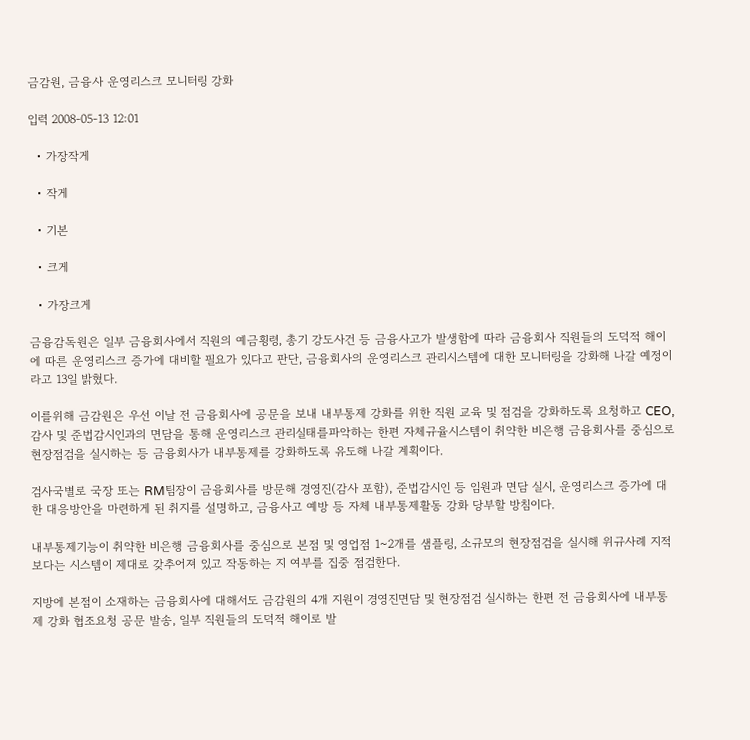금감원, 금융사 운영리스크 모니터링 강화

입력 2008-05-13 12:01

  • 가장작게

  • 작게

  • 기본

  • 크게

  • 가장크게

금융감독원은 일부 금융회사에서 직원의 예금횡령, 총기 강도사건 등 금융사고가 발생함에 따라 금융회사 직원들의 도덕적 해이에 따른 운영리스크 증가에 대비할 필요가 있다고 판단, 금융회사의 운영리스크 관리시스템에 대한 모니터링을 강화해 나갈 예정이라고 13일 밝혔다.

이를위해 금감원은 우선 이날 전 금융회사에 공문을 보내 내부통제 강화를 위한 직원 교육 및 점검을 강화하도록 요청하고 CEO, 감사 및 준법감시인과의 면담을 통해 운영리스크 관리실태를파악하는 한편 자체규율시스템이 취약한 비은행 금융회사를 중심으로 현장점검을 실시하는 등 금융회사가 내부통제를 강화하도록 유도해 나갈 계획이다.

검사국별로 국장 또는 RM팀장이 금융회사를 방문해 경영진(감사 포함), 준법감시인 등 임원과 면담 실시, 운영리스크 증가에 대한 대응방안을 마련하게 된 취지를 설명하고, 금융사고 예방 등 자체 내부통제활동 강화 당부할 방침이다.

내부통제기능이 취약한 비은행 금융회사를 중심으로 본점 및 영업점 1~2개를 샘플링, 소규모의 현장점검을 실시해 위규사례 지적 보다는 시스템이 제대로 갖추어져 있고 작동하는 지 여부를 집중 점검한다.

지방에 본점이 소재하는 금융회사에 대해서도 금감원의 4개 지원이 경영진면담 및 현장점검 실시하는 한편 전 금융회사에 내부통제 강화 협조요청 공문 발송, 일부 직원들의 도덕적 해이로 발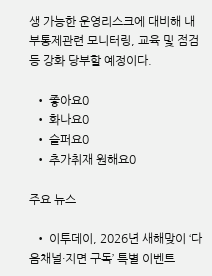생 가능한 운영리스크에 대비해 내부통제관련 모니터링, 교육 및 점검 등 강화 당부할 예정이다.

  • 좋아요0
  • 화나요0
  • 슬퍼요0
  • 추가취재 원해요0

주요 뉴스

  • 이투데이, 2026년 새해맞이 ‘다음채널·지면 구독’ 특별 이벤트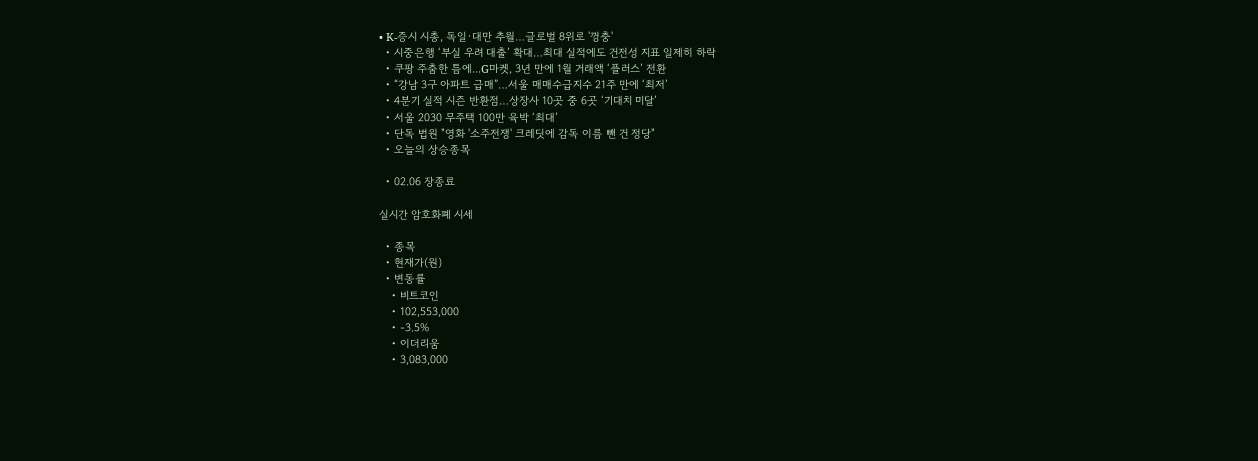• K-증시 시총, 독일·대만 추월…글로벌 8위로 '껑충'
  • 시중은행 ‘부실 우려 대출’ 확대…최대 실적에도 건전성 지표 일제히 하락
  • 쿠팡 주춤한 틈에...G마켓, 3년 만에 1월 거래액 ‘플러스’ 전환
  • “강남 3구 아파트 급매”…서울 매매수급지수 21주 만에 ‘최저’
  • 4분기 실적 시즌 반환점…상장사 10곳 중 6곳 ‘기대치 미달’
  • 서울 2030 무주택 100만 육박 ‘최대’
  • 단독 법원 "영화 '소주전쟁' 크레딧에 감독 이름 뺀 건 정당"
  • 오늘의 상승종목

  • 02.06 장종료

실시간 암호화폐 시세

  • 종목
  • 현재가(원)
  • 변동률
    • 비트코인
    • 102,553,000
    • -3.5%
    • 이더리움
    • 3,083,000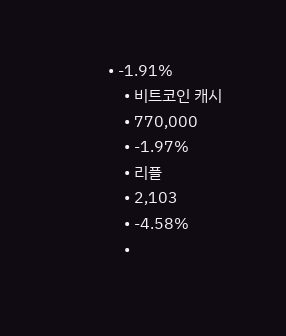• -1.91%
    • 비트코인 캐시
    • 770,000
    • -1.97%
    • 리플
    • 2,103
    • -4.58%
    •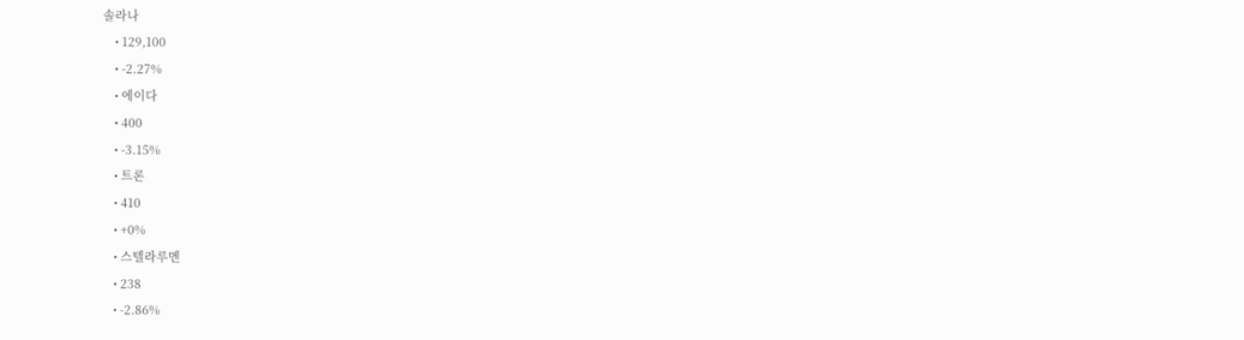솔라나
    • 129,100
    • -2.27%
    • 에이다
    • 400
    • -3.15%
    • 트론
    • 410
    • +0%
    • 스텔라루멘
    • 238
    • -2.86%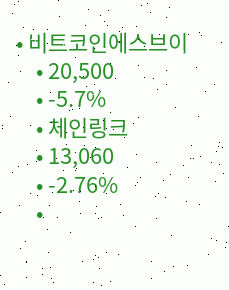• 비트코인에스브이
    • 20,500
    • -5.7%
    • 체인링크
    • 13,060
    • -2.76%
    •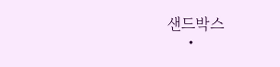샌드박스
    •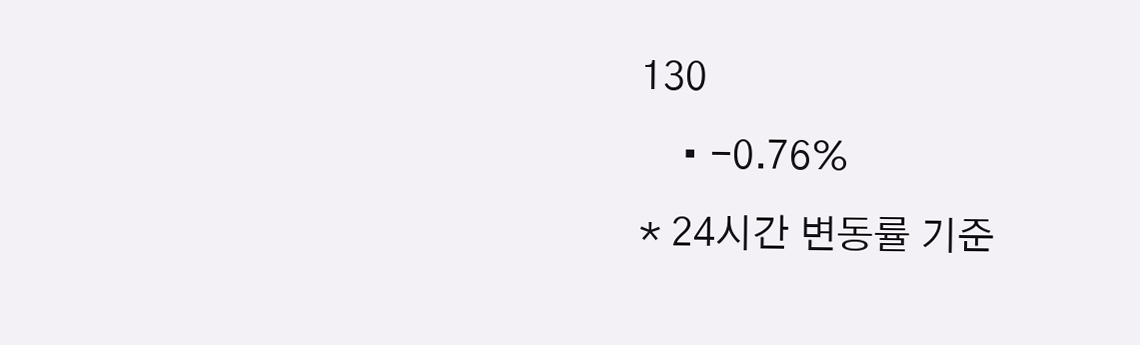130
    • -0.76%
* 24시간 변동률 기준